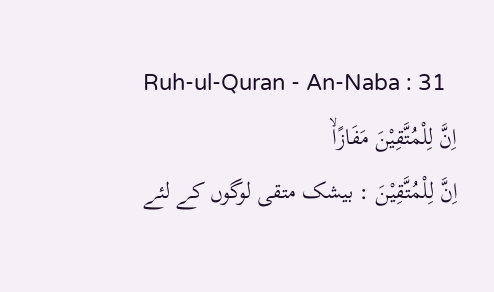Ruh-ul-Quran - An-Naba : 31
اِنَّ لِلْمُتَّقِیْنَ مَفَازًاۙ
اِنَّ لِلْمُتَّقِيْنَ : بیشک متقی لوگوں کے لئے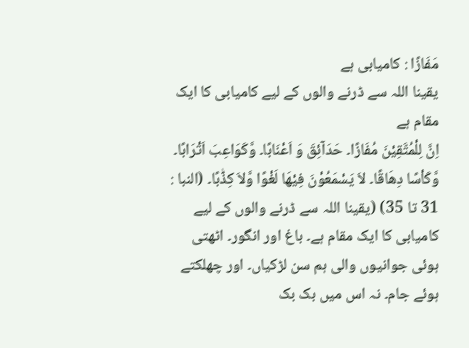مَفَازًا : کامیابی ہے
یقینا اللہ سے ڈرنے والوں کے لیے کامیابی کا ایک مقام ہے
اِنَّ لِلْمُتَّقِیْنَ مُفَازًا۔ حَدَآئِقَ وَ اَعْنَابًا۔ وَّکَوَاعِبَ اَتْرَابًا۔ وَّکَاْسًا دِھَاقًا۔ لاَ یَسْمَعُوْنَ فِیْھَا لَغْوًا وَّلاَ کِذّٰبًا۔ (النبا : 31 تا 35) (یقینا اللہ سے ڈرنے والوں کے لیے کامیابی کا ایک مقام ہے۔ باغ اور انگور۔ اٹھتی ہوئی جوانیوں والی ہم سن لڑکیاں۔ اور چھلکتے ہوئے جام۔ نہ اس میں بک بک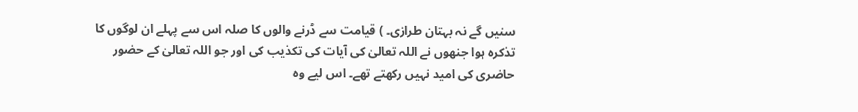سنیں گے نہ بہتان طرازی۔ ) قیامت سے ڈرنے والوں کا صلہ اس سے پہلے ان لوگوں کا تذکرہ ہوا جنھوں نے اللہ تعالیٰ کی آیات کی تکذیب کی اور جو اللہ تعالیٰ کے حضور حاضری کی امید نہیں رکھتے تھے۔ اس لیے وہ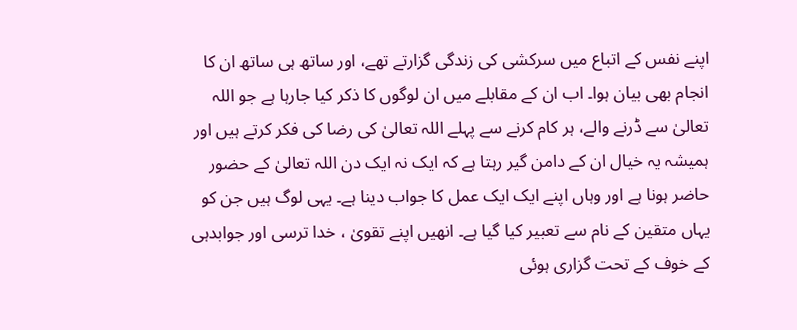اپنے نفس کے اتباع میں سرکشی کی زندگی گزارتے تھے، اور ساتھ ہی ساتھ ان کا انجام بھی بیان ہوا۔ اب ان کے مقابلے میں ان لوگوں کا ذکر کیا جارہا ہے جو اللہ تعالیٰ سے ڈرنے والے، ہر کام کرنے سے پہلے اللہ تعالیٰ کی رضا کی فکر کرتے ہیں اور ہمیشہ یہ خیال ان کے دامن گیر رہتا ہے کہ ایک نہ ایک دن اللہ تعالیٰ کے حضور حاضر ہونا ہے اور وہاں اپنے ایک ایک عمل کا جواب دینا ہے۔ یہی لوگ ہیں جن کو یہاں متقین کے نام سے تعبیر کیا گیا ہے۔ انھیں اپنے تقویٰ ، خدا ترسی اور جوابدہی کے خوف کے تحت گزاری ہوئی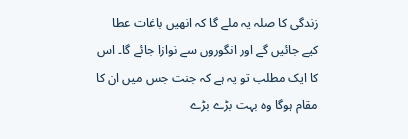زندگی کا صلہ یہ ملے گا کہ انھیں باغات عطا کیے جائیں گے اور انگوروں سے نوازا جائے گا۔ اس کا ایک مطلب تو یہ ہے کہ جنت جس میں ان کا مقام ہوگا وہ بہت بڑے بڑے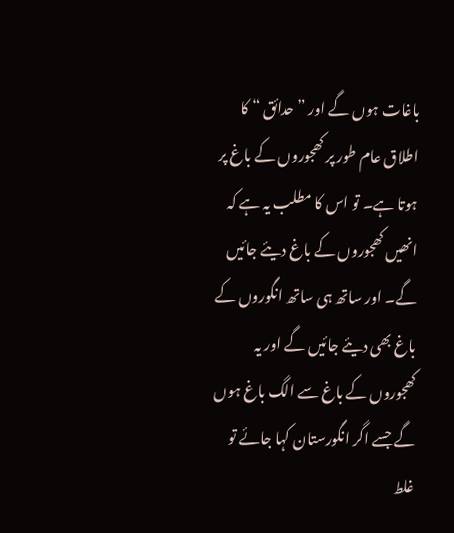باغات ہوں گے اور ” حدائق “ کا اطلاق عام طور پر کھجوروں کے باغ پر ہوتا ہے۔ تو اس کا مطلب یہ ہے کہ انھیں کھجوروں کے باغ دیئے جائیں گے۔ اور ساتھ ہی ساتھ انگوروں کے باغ بھی دیئے جائیں گے اور یہ کھجوروں کے باغ سے الگ باغ ہوں گے جسے اگر انگورستان کہا جائے تو غلط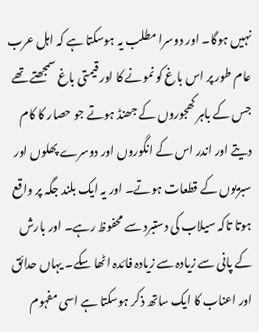نہیں ہوگا۔ اور دوسرا مطلب یہ ہوسکتا ہے کہ اہل عرب عام طور پر اس باغ کو نمونے کا اور قیمتی باغ سمجھتے تھے جس کے باہر کھجوروں کے جھنڈ ہوتے جو حصار کا کام دیتے اور اندر اس کے انگوروں اور دوسرے پھلوں اور سبزیوں کے قطعات ہوتے۔ اور یہ ایک بلند جگہ پر واقع ہوتا تاکہ سیلاب کی دستبرد سے محفوظ رہے۔ اور بارش کے پانی سے زیادہ سے زیادہ فائدہ اٹھا سکے۔ یہاں حدائق اور اعناب کا ایک ساتھ ذکر ہوسکتا ہے اسی مفہوم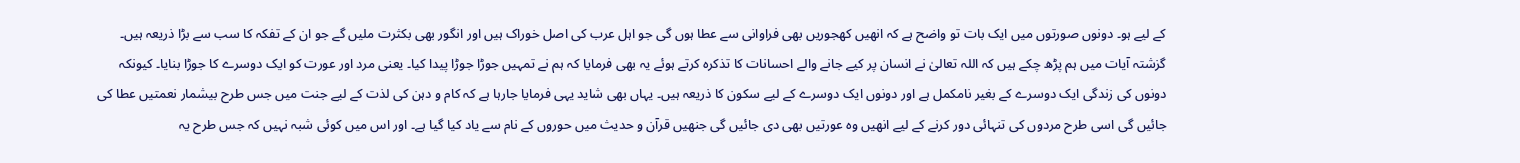کے لیے ہو۔ دونوں صورتوں میں ایک بات تو واضح ہے کہ انھیں کھجوریں بھی فراوانی سے عطا ہوں گی جو اہل عرب کی اصل خوراک ہیں اور انگور بھی بکثرت ملیں گے جو ان کے تفکہ کا سب سے بڑا ذریعہ ہیں۔ گزشتہ آیات میں ہم پڑھ چکے ہیں کہ اللہ تعالیٰ نے انسان پر کیے جانے والے احسانات کا تذکرہ کرتے ہوئے یہ بھی فرمایا کہ ہم نے تمہیں جوڑا جوڑا پیدا کیا۔ یعنی مرد اور عورت کو ایک دوسرے کا جوڑا بنایا۔ کیونکہ دونوں کی زندگی ایک دوسرے کے بغیر نامکمل ہے اور دونوں ایک دوسرے کے لیے سکون کا ذریعہ ہیں۔ یہاں بھی شاید یہی فرمایا جارہا ہے کہ کام و دہن کی لذت کے لیے جنت میں جس طرح بیشمار نعمتیں عطا کی جائیں گی اسی طرح مردوں کی تنہائی دور کرنے کے لیے انھیں وہ عورتیں بھی دی جائیں گی جنھیں قرآن و حدیث میں حوروں کے نام سے یاد کیا گیا ہے۔ اور اس میں کوئی شبہ نہیں کہ جس طرح یہ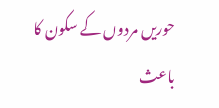حوریں مردوں کے سکون کا باعث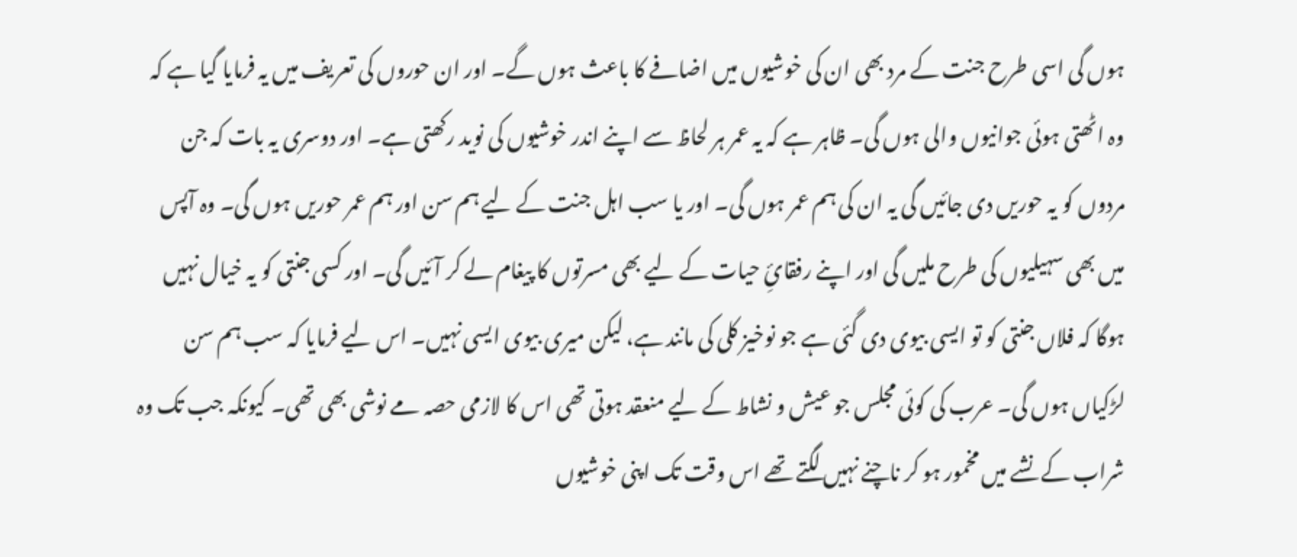ہوں گی اسی طرح جنت کے مرد بھی ان کی خوشیوں میں اضافے کا باعث ہوں گے۔ اور ان حوروں کی تعریف میں یہ فرمایا گیا ہے کہ وہ اٹھتی ہوئی جوانیوں والی ہوں گی۔ ظاہر ہے کہ یہ عمر ہر لحاظ سے اپنے اندر خوشیوں کی نوید رکھتی ہے۔ اور دوسری یہ بات کہ جن مردوں کو یہ حوریں دی جائیں گی یہ ان کی ہم عمر ہوں گی۔ اور یا سب اہل جنت کے لیے ہم سن اور ہم عمر حوریں ہوں گی۔ وہ آپس میں بھی سہیلیوں کی طرح ملیں گی اور اپنے رفقائِ حیات کے لیے بھی مسرتوں کا پیغام لے کر آئیں گی۔ اور کسی جنتی کو یہ خیال نہیں ہوگا کہ فلاں جنتی کو تو ایسی بیوی دی گئی ہے جو نوخیز کلی کی مانند ہے، لیکن میری بیوی ایسی نہیں۔ اس لیے فرمایا کہ سب ہم سن لڑکیاں ہوں گی۔ عرب کی کوئی مجلس جو عیش و نشاط کے لیے منعقد ہوتی تھی اس کا لازمی حصہ مے نوشی بھی تھی۔ کیونکہ جب تک وہ شراب کے نشے میں مخمور ہو کر ناچنے نہیں لگتے تھے اس وقت تک اپنی خوشیوں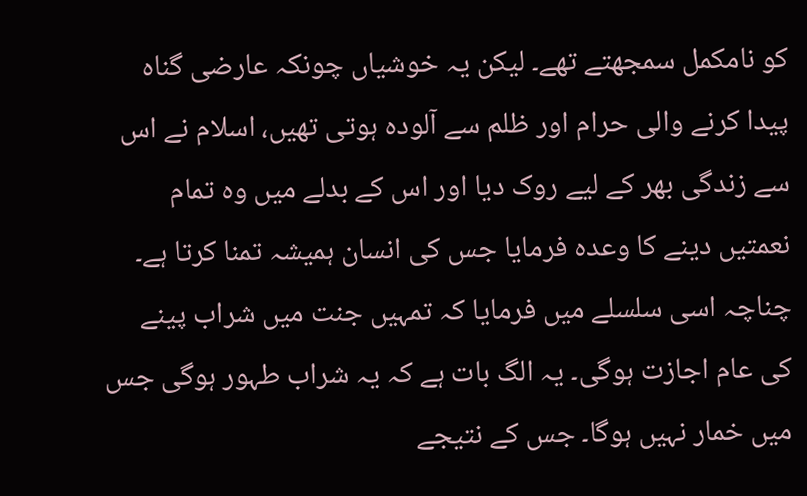کو نامکمل سمجھتے تھے۔ لیکن یہ خوشیاں چونکہ عارضی گناہ پیدا کرنے والی حرام اور ظلم سے آلودہ ہوتی تھیں، اسلام نے اس سے زندگی بھر کے لیے روک دیا اور اس کے بدلے میں وہ تمام نعمتیں دینے کا وعدہ فرمایا جس کی انسان ہمیشہ تمنا کرتا ہے۔ چناچہ اسی سلسلے میں فرمایا کہ تمہیں جنت میں شراب پینے کی عام اجازت ہوگی۔ یہ الگ بات ہے کہ یہ شراب طہور ہوگی جس میں خمار نہیں ہوگا۔ جس کے نتیجے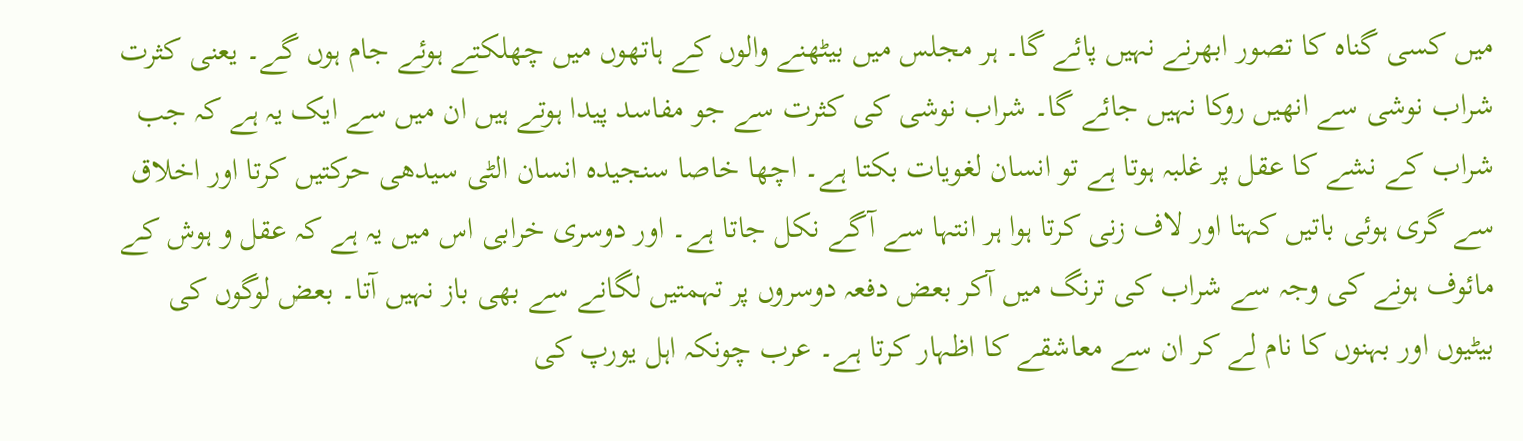میں کسی گناہ کا تصور ابھرنے نہیں پائے گا۔ ہر مجلس میں بیٹھنے والوں کے ہاتھوں میں چھلکتے ہوئے جام ہوں گے۔ یعنی کثرت شراب نوشی سے انھیں روکا نہیں جائے گا۔ شراب نوشی کی کثرت سے جو مفاسد پیدا ہوتے ہیں ان میں سے ایک یہ ہے کہ جب شراب کے نشے کا عقل پر غلبہ ہوتا ہے تو انسان لغویات بکتا ہے۔ اچھا خاصا سنجیدہ انسان الٹی سیدھی حرکتیں کرتا اور اخلاق سے گری ہوئی باتیں کہتا اور لاف زنی کرتا ہوا ہر انتہا سے آگے نکل جاتا ہے۔ اور دوسری خرابی اس میں یہ ہے کہ عقل و ہوش کے مائوف ہونے کی وجہ سے شراب کی ترنگ میں آکر بعض دفعہ دوسروں پر تہمتیں لگانے سے بھی باز نہیں آتا۔ بعض لوگوں کی بیٹیوں اور بہنوں کا نام لے کر ان سے معاشقے کا اظہار کرتا ہے۔ عرب چونکہ اہل یورپ کی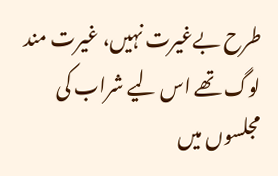طرح بےغیرت نہیں، غیرت مند لوگ تھے اس لیے شراب کی مجلسوں میں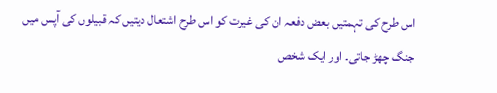اس طرح کی تہمتیں بعض دفعہ ان کی غیرت کو اس طرح اشتعال دیتیں کہ قبیلوں کی آپس میں جنگ چھڑ جاتی۔ اور ایک شخص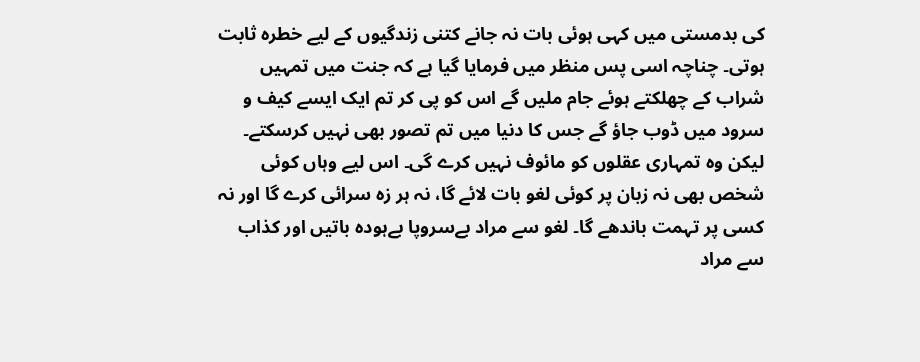کی بدمستی میں کہی ہوئی بات نہ جانے کتنی زندگیوں کے لیے خطرہ ثابت ہوتی۔ چناچہ اسی پس منظر میں فرمایا گیا ہے کہ جنت میں تمہیں شراب کے چھلکتے ہوئے جام ملیں گے اس کو پی کر تم ایک ایسے کیف و سرود میں ڈوب جاؤ گے جس کا دنیا میں تم تصور بھی نہیں کرسکتے۔ لیکن وہ تمہاری عقلوں کو مائوف نہیں کرے گی۔ اس لیے وہاں کوئی شخص بھی نہ زبان پر کوئی لغو بات لائے گا، نہ ہر زہ سرائی کرے گا اور نہ کسی پر تہمت باندھے گا۔ لغو سے مراد بےسروپا بےہودہ باتیں اور کذاب سے مراد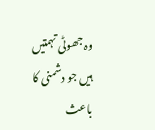وہ جھوٹی تہمتیں ہیں جو دشمنی کا باعث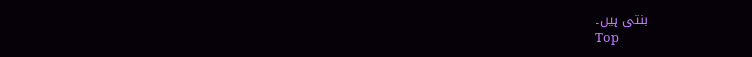بنتی ہیں۔
Top